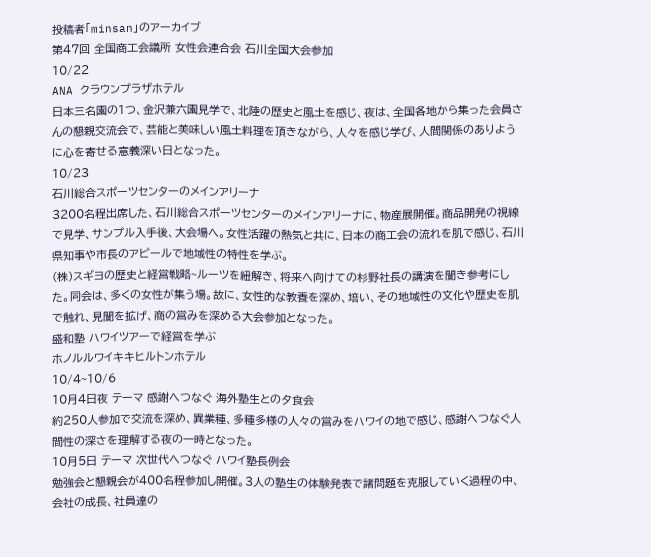投稿者「minsan」のアーカイブ
第47回 全国商工会議所 女性会連合会 石川全国大会参加
10/22
ANA クラウンプラザホテル
日本三名園の1つ、金沢兼六園見学で、北陸の歴史と風土を感じ、夜は、全国各地から集った会員さんの懇親交流会で、芸能と美味しい風土料理を頂きながら、人々を感じ学び、人間関係のありように心を寄せる意義深い日となった。
10/23
石川総合スポーツセンターのメインアリーナ
3200名程出席した、石川総合スポーツセンターのメインアリーナに、物産展開催。商品開発の視線で見学、サンプル入手後、大会場へ。女性活躍の熱気と共に、日本の商工会の流れを肌で感じ、石川県知事や市長のアピールで地域性の特性を学ぶ。
(株)スギヨの歴史と経営戦略~ルーツを紐解き、将来へ向けての杉野社長の講演を聞き参考にした。同会は、多くの女性が集う場。故に、女性的な教養を深め、培い、その地域性の文化や歴史を肌で触れ、見聞を拡げ、商の営みを深める大会参加となった。
盛和塾 ハワイツアーで経営を学ぶ
ホノルルワイキキヒルトンホテル
10/4~10/6
10月4日夜 テーマ 感謝へつなぐ 海外塾生との夕食会
約250人参加で交流を深め、異業種、多種多様の人々の営みをハワイの地で感じ、感謝へつなぐ人間性の深さを理解する夜の一時となった。
10月5日 テーマ 次世代へつなぐ ハワイ塾長例会
勉強会と懇親会が400名程参加し開催。3人の塾生の体験発表で諸問題を克服していく過程の中、会社の成長、社員達の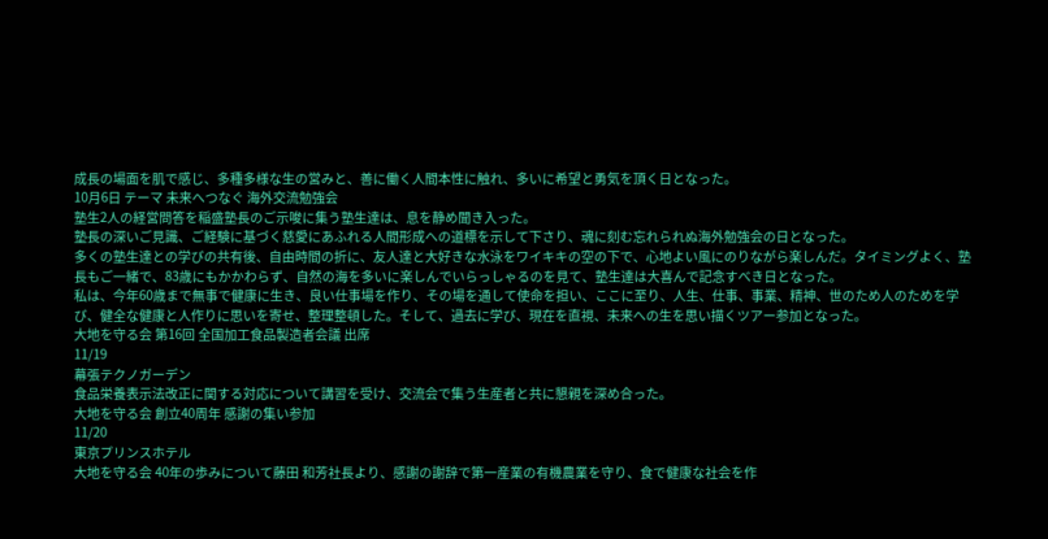成長の場面を肌で感じ、多種多様な生の営みと、善に働く人間本性に触れ、多いに希望と勇気を頂く日となった。
10月6日 テーマ 未来へつなぐ 海外交流勉強会
塾生2人の経営問答を稲盛塾長のご示唆に集う塾生達は、息を静め聞き入った。
塾長の深いご見識、ご経験に基づく慈愛にあふれる人間形成への道標を示して下さり、魂に刻む忘れられぬ海外勉強会の日となった。
多くの塾生達との学びの共有後、自由時間の折に、友人達と大好きな水泳をワイキキの空の下で、心地よい風にのりながら楽しんだ。タイミングよく、塾長もご一緒で、83歳にもかかわらず、自然の海を多いに楽しんでいらっしゃるのを見て、塾生達は大喜んで記念すべき日となった。
私は、今年60歳まで無事で健康に生き、良い仕事場を作り、その場を通して使命を担い、ここに至り、人生、仕事、事業、精神、世のため人のためを学び、健全な健康と人作りに思いを寄せ、整理整頓した。そして、過去に学び、現在を直視、未来への生を思い描くツアー参加となった。
大地を守る会 第16回 全国加工食品製造者会議 出席
11/19
幕張テクノガーデン
食品栄養表示法改正に関する対応について講習を受け、交流会で集う生産者と共に懇親を深め合った。
大地を守る会 創立40周年 感謝の集い参加
11/20
東京プリンスホテル
大地を守る会 40年の歩みについて藤田 和芳社長より、感謝の謝辞で第一産業の有機農業を守り、食で健康な社会を作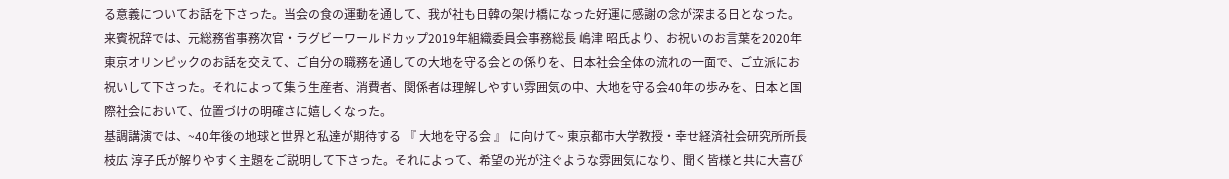る意義についてお話を下さった。当会の食の運動を通して、我が社も日韓の架け橋になった好運に感謝の念が深まる日となった。
来賓祝辞では、元総務省事務次官・ラグビーワールドカップ2019年組織委員会事務総長 嶋津 昭氏より、お祝いのお言葉を2020年東京オリンピックのお話を交えて、ご自分の職務を通しての大地を守る会との係りを、日本社会全体の流れの一面で、ご立派にお祝いして下さった。それによって集う生産者、消費者、関係者は理解しやすい雰囲気の中、大地を守る会40年の歩みを、日本と国際社会において、位置づけの明確さに嬉しくなった。
基調講演では、~40年後の地球と世界と私達が期待する 『 大地を守る会 』 に向けて~ 東京都市大学教授・幸せ経済社会研究所所長 枝広 淳子氏が解りやすく主題をご説明して下さった。それによって、希望の光が注ぐような雰囲気になり、聞く皆様と共に大喜び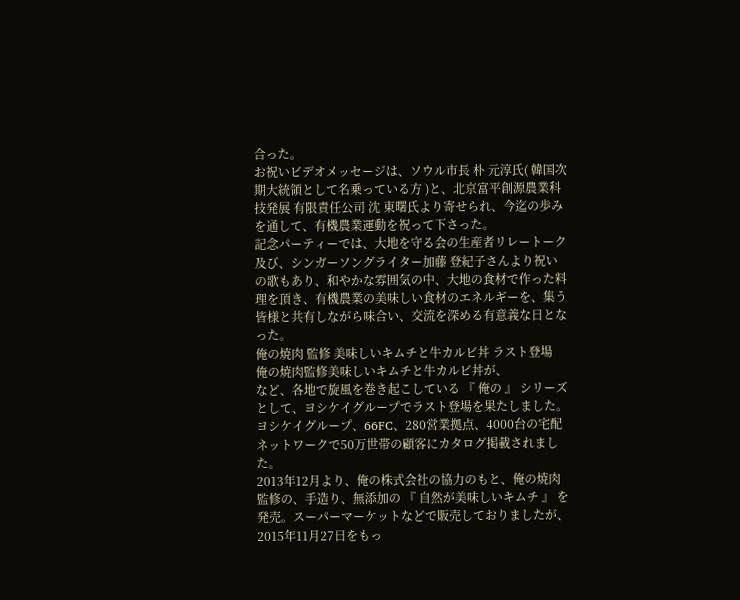合った。
お祝いビデオメッセージは、ソウル市長 朴 元淳氏( 韓国次期大統領として名乗っている方 )と、北京富平創源農業科技発展 有限責任公司 沈 東曙氏より寄せられ、今迄の歩みを通して、有機農業運動を祝って下さった。
記念パーティーでは、大地を守る会の生産者リレートーク及び、シンガーソングライター加藤 登紀子さんより祝いの歌もあり、和やかな雰囲気の中、大地の食材で作った料理を頂き、有機農業の美味しい食材のエネルギーを、集う皆様と共有しながら味合い、交流を深める有意義な日となった。
俺の焼肉 監修 美味しいキムチと牛カルビ丼 ラスト登場
俺の焼肉監修美味しいキムチと牛カルビ丼が、
など、各地で旋風を巻き起こしている 『 俺の 』 シリーズとして、ヨシケイグループでラスト登場を果たしました。
ヨシケイグループ、66FC、280営業拠点、4000台の宅配ネットワークで50万世帯の顧客にカタログ掲載されました。
2013年12月より、俺の株式会社の協力のもと、俺の焼肉監修の、手造り、無添加の 『 自然が美味しいキムチ 』 を発売。スーパーマーケットなどで販売しておりましたが、2015年11月27日をもっ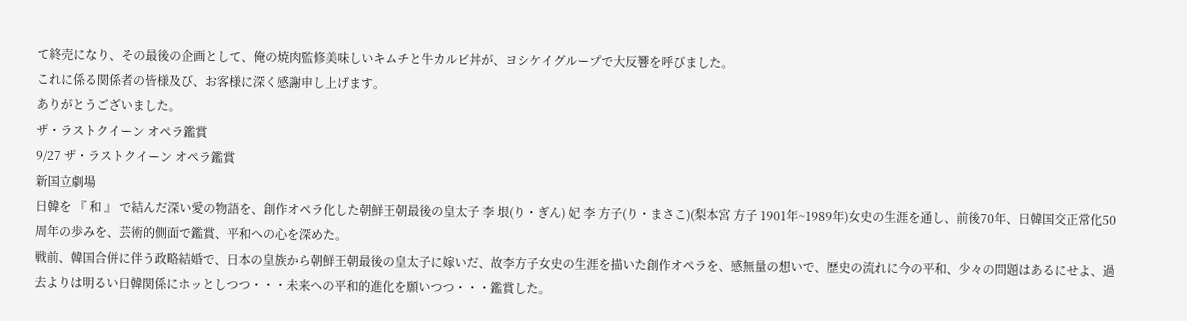て終売になり、その最後の企画として、俺の焼肉監修美味しいキムチと牛カルビ丼が、ヨシケイグループで大反響を呼びました。
これに係る関係者の皆様及び、お客様に深く感謝申し上げます。
ありがとうございました。
ザ・ラストクイーン オペラ鑑賞
9/27 ザ・ラストクイーン オペラ鑑賞
新国立劇場
日韓を 『 和 』 で結んだ深い愛の物語を、創作オペラ化した朝鮮王朝最後の皇太子 李 垠(り・ぎん) 妃 李 方子(り・まさこ)(梨本宮 方子 1901年~1989年)女史の生涯を通し、前後70年、日韓国交正常化50周年の歩みを、芸術的側面で鑑賞、平和への心を深めた。
戦前、韓国合併に伴う政略結婚で、日本の皇族から朝鮮王朝最後の皇太子に嫁いだ、故李方子女史の生涯を描いた創作オペラを、感無量の想いで、歴史の流れに今の平和、少々の問題はあるにせよ、過去よりは明るい日韓関係にホッとしつつ・・・未来への平和的進化を願いつつ・・・鑑賞した。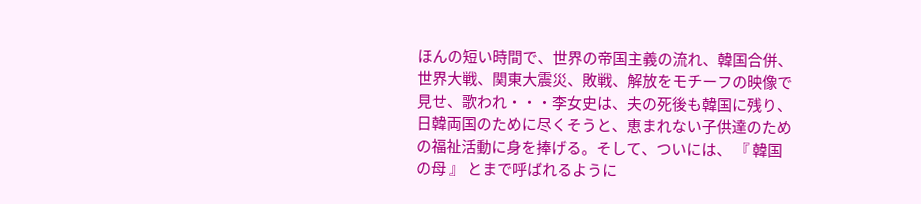ほんの短い時間で、世界の帝国主義の流れ、韓国合併、世界大戦、関東大震災、敗戦、解放をモチーフの映像で見せ、歌われ・・・李女史は、夫の死後も韓国に残り、日韓両国のために尽くそうと、恵まれない子供達のための福祉活動に身を捧げる。そして、ついには、 『 韓国の母 』 とまで呼ばれるように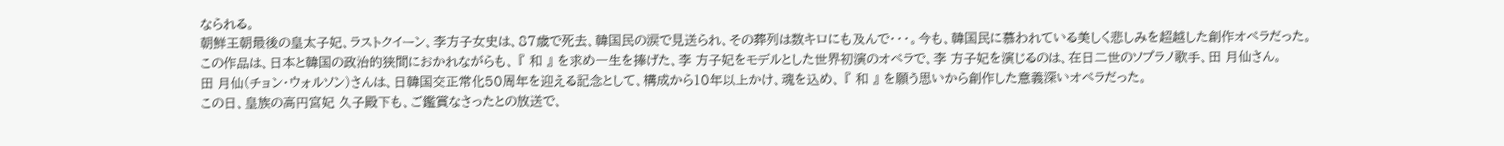なられる。
朝鮮王朝最後の皇太子妃、ラストクイーン、李方子女史は、87歳で死去、韓国民の涙で見送られ、その葬列は数キロにも及んで・・・。今も、韓国民に慕われている美しく悲しみを超越した創作オペラだった。
この作品は、日本と韓国の政治的狭間におかれながらも、 『 和 』 を求め一生を捧げた、李 方子妃をモデルとした世界初演のオペラで、李 方子妃を演じるのは、在日二世のソプラノ歌手、田 月仙さん。
田 月仙(チョン・ウォルソン)さんは、日韓国交正常化50周年を迎える記念として、構成から10年以上かけ、魂を込め、 『 和 』 を願う思いから創作した意義深いオペラだった。
この日、皇族の高円宮妃 久子殿下も、ご鑑賞なさったとの放送で、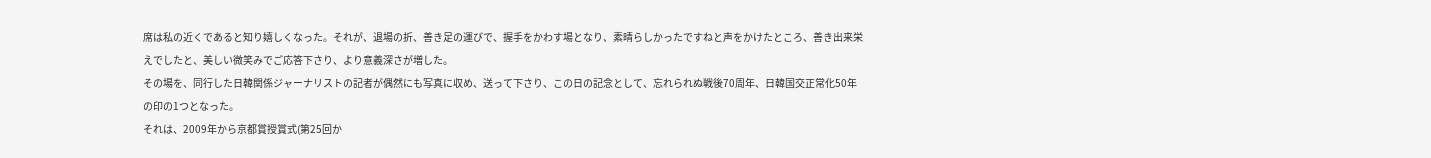席は私の近くであると知り嬉しくなった。それが、退場の折、善き足の運びで、握手をかわす場となり、素晴らしかったですねと声をかけたところ、善き出来栄えでしたと、美しい微笑みでご応答下さり、より意義深さが増した。
その場を、同行した日韓関係ジャーナリストの記者が偶然にも写真に収め、送って下さり、この日の記念として、忘れられぬ戦後70周年、日韓国交正常化50年の印の1つとなった。
それは、2009年から京都賞授賞式(第25回か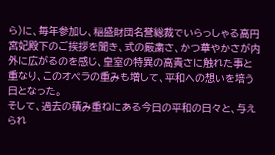ら)に、毎年参加し、稲盛財団名誉総裁でいらっしゃる高円宮妃殿下のご挨拶を聞き、式の厳粛さ、かつ華やかさが内外に広がるのを感じ、皇室の特異の高貴さに触れた事と重なり、このオペラの重みも増して、平和への想いを培う日となった。
そして、過去の積み重ねにある今日の平和の日々と、与えられ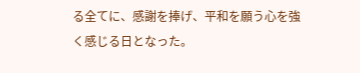る全てに、感謝を捧げ、平和を願う心を強く感じる日となった。